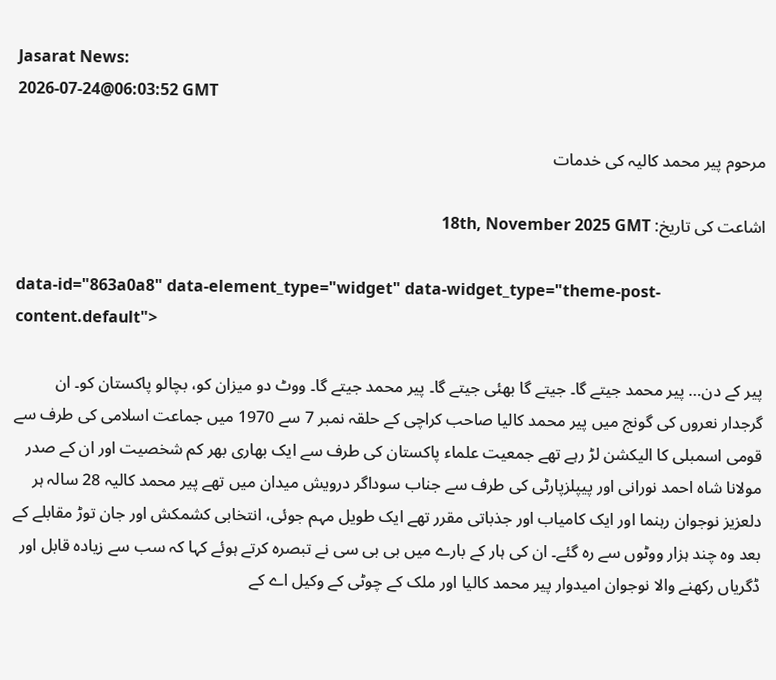Jasarat News:
2026-07-24@06:03:52 GMT

مرحوم پیر محمد کالیہ کی خدمات

اشاعت کی تاریخ: 18th, November 2025 GMT

data-id="863a0a8" data-element_type="widget" data-widget_type="theme-post-content.default">

پیر کے دن… پیر محمد جیتے گا۔ جیتے گا بھئی جیتے گا۔ پیر محمد جیتے گا۔ ووٹ دو میزان کو، بچالو پاکستان کو۔ ان گرجدار نعروں کی گونج میں پیر محمد کالیا صاحب کراچی کے حلقہ نمبر 7 سے 1970 میں جماعت اسلامی کی طرف سے قومی اسمبلی کا الیکشن لڑ رہے تھے جمعیت علماء پاکستان کی طرف سے ایک بھاری بھر کم شخصیت اور ان کے صدر مولانا شاہ احمد نورانی اور پیپلزپارٹی کی طرف سے جناب سوداگر درویش میدان میں تھے پیر محمد کالیہ 28 سالہ ہر دلعزیز نوجوان رہنما اور ایک کامیاب اور جذباتی مقرر تھے ایک طویل مہم جوئی، انتخابی کشمکش اور جان توڑ مقابلے کے بعد وہ چند ہزار ووٹوں سے رہ گئے۔ ان کی ہار کے بارے میں بی بی سی نے تبصرہ کرتے ہوئے کہا کہ سب سے زیادہ قابل اور ڈگریاں رکھنے والا نوجوان امیدوار پیر محمد کالیا اور ملک کے چوٹی کے وکیل اے کے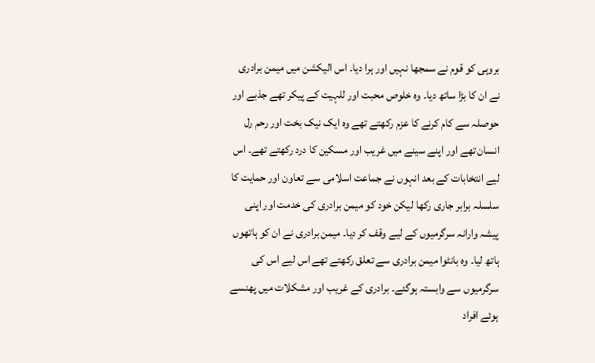بروہی کو قوم نے سمجھا نہیں اور ہرا دیا۔ اس الیکشن میں میمن برادری نے ان کا بڑا ساتھ دیا۔ وہ خلوص محبت اور للہیت کے پیکر تھے جذبے اور حوصلہ سے کام کرنے کا عزم رکھتے تھے وہ ایک نیک بخت اور رحم رل انسان تھے اور اپنے سینے میں غریب اور مسکین کا درد رکھتے تھے۔ اس لیے انتخابات کے بعد انہوں نے جماعت اسلامی سے تعاون اور حمایت کا سلسلہ برابر جاری رکھا لیکن خود کو میمن برادری کی خدمت اور اپنی پیشہ وارانہ سرگرمیوں کے لیے وقف کر دیا۔ میمن برادری نے ان کو ہاتھوں ہاتھ لیا۔ وہ بانٹوا میمن برادری سے تعلق رکھتے تھے اس لیے اس کی سرگرمیوں سے وابستہ ہوگئے۔ برادری کے غریب اور مشکلات میں پھنسے ہوئے افراد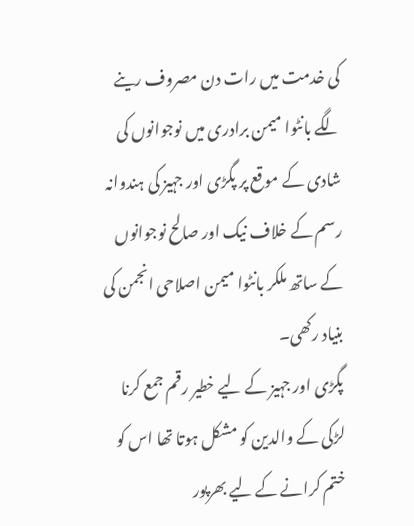کی خدمت میں رات دن مصروف رینے لگے بانٹوا میمن برادری میں نوجوانوں کی شادی کے موقع پر پگڑی اور جہیز کی ہندوانہ رسم کے خلاف نیک اور صالح نوجوانوں کے ساتھ ملکر بانٹوا میمن اصلاحی انجمن کی بنیاد رکھی۔
پگڑی اور جہیز کے لیے خطیر رقم جمع کرنا لڑکی کے والدین کو مشکل ہوتا تھا اس کو ختم کرانے کے لیے بھرپور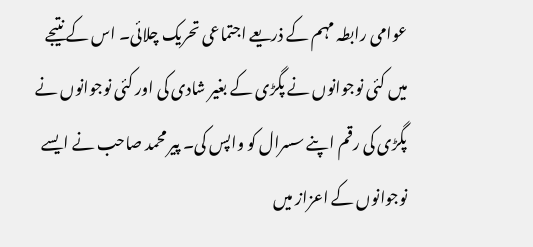عوامی رابطہ مہم کے ذریعے اجتماعی تحریک چلائی۔ اس کے نتیجے میں کئی نوجوانوں نے پگڑی کے بغیر شادی کی اور کئی نوجوانوں نے پگڑی کی رقم اپنے سسرال کو واپس کی۔ پیر محمد صاحب نے ایسے نوجوانوں کے اعزاز میں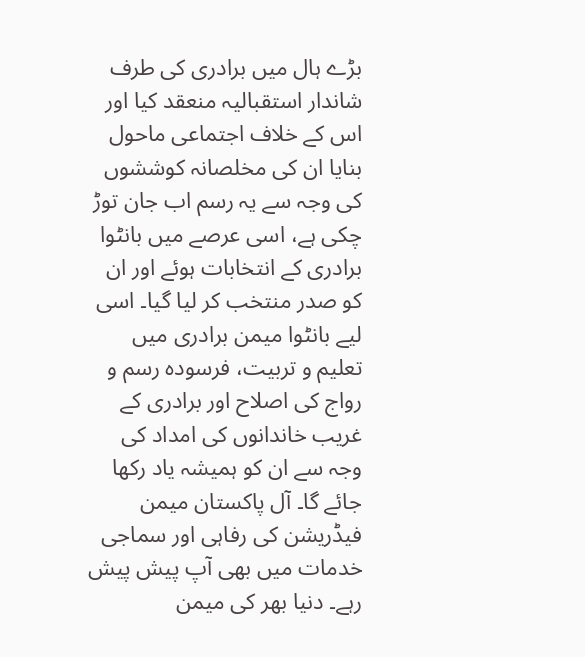بڑے ہال میں برادری کی طرف شاندار استقبالیہ منعقد کیا اور اس کے خلاف اجتماعی ماحول بنایا ان کی مخلصانہ کوششوں کی وجہ سے یہ رسم اب جان توڑ چکی ہے، اسی عرصے میں بانٹوا برادری کے انتخابات ہوئے اور ان کو صدر منتخب کر لیا گیا۔ اسی لیے بانٹوا میمن برادری میں تعلیم و تربیت، فرسودہ رسم و رواج کی اصلاح اور برادری کے غریب خاندانوں کی امداد کی وجہ سے ان کو ہمیشہ یاد رکھا جائے گا۔ آل پاکستان میمن فیڈریشن کی رفاہی اور سماجی خدمات میں بھی آپ پیش پیش رہے۔ دنیا بھر کی میمن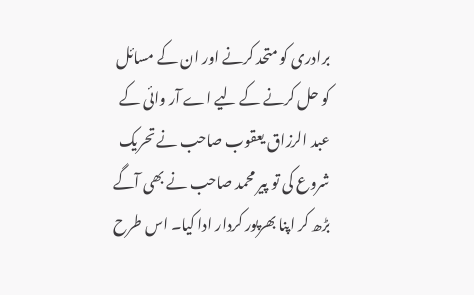برادری کو متحد کرنے اور ان کے مسائل کو حل کرنے کے لیے اے آر وائی کے عبد الرزاق یعقوب صاحب نے تحریک شروع کی تو پیر محمد صاحب نے بھی آگے بڑھ کر اپنا بھرپور کردار ادا کیا۔ اس طرح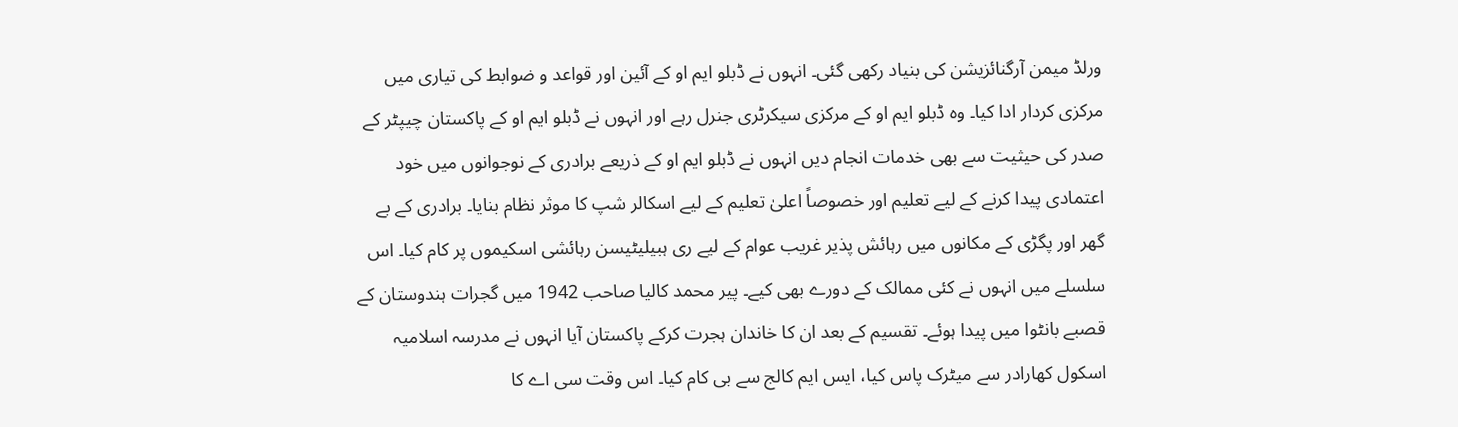ورلڈ میمن آرگنائزیشن کی بنیاد رکھی گئی۔ انہوں نے ڈبلو ایم او کے آئین اور قواعد و ضوابط کی تیاری میں مرکزی کردار ادا کیا۔ وہ ڈبلو ایم او کے مرکزی سیکرٹری جنرل رہے اور انہوں نے ڈبلو ایم او کے پاکستان چیپٹر کے صدر کی حیثیت سے بھی خدمات انجام دیں انہوں نے ڈبلو ایم او کے ذریعے برادری کے نوجوانوں میں خود اعتمادی پیدا کرنے کے لیے تعلیم اور خصوصاً اعلیٰ تعلیم کے لیے اسکالر شپ کا موثر نظام بنایا۔ برادری کے بے گھر اور پگڑی کے مکانوں میں رہائش پذیر غریب عوام کے لیے ری ہبیلیٹیسن رہائشی اسکیموں پر کام کیا۔ اس سلسلے میں انہوں نے کئی ممالک کے دورے بھی کیے۔ پیر محمد کالیا صاحب 1942 میں گجرات ہندوستان کے قصبے بانٹوا میں پیدا ہوئے۔ تقسیم کے بعد ان کا خاندان ہجرت کرکے پاکستان آیا انہوں نے مدرسہ اسلامیہ اسکول کھارادر سے میٹرک پاس کیا، ایس ایم کالج سے بی کام کیا۔ اس وقت سی اے کا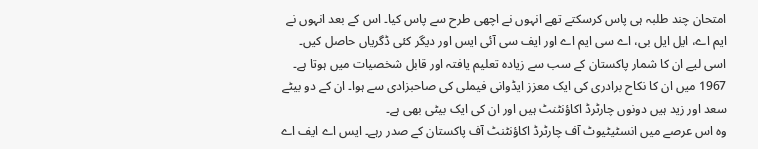امتحان چند طلبہ ہی پاس کرسکتے تھے انہوں نے اچھی طرح سے پاس کیا۔ اس کے بعد انہوں نے ایم اے، ایل ایل بی، اے سی ایم اے اور ایف سی آئی ایس اور دیگر کئی ڈگریاں حاصل کیں۔ اسی لیے ان کا شمار پاکستان کے سب سے زیادہ تعلیم یافتہ اور قابل شخصیات میں ہوتا ہے۔ 1967 میں ان کا نکاح برادری کی ایک معزز ایڈوانی فیملی کی صاحبزادی سے ہوا۔ ان کے دو بیٹے سعد اور زید ہیں دونوں چارٹرڈ اکاؤنٹنٹ ہیں اور ان کی ایک بیٹی بھی ہے۔
وہ اس عرصے میں انسٹیٹیوٹ آف چارٹرڈ اکاؤنٹنٹ آف پاکستان کے صدر رہے۔ ایس اے ایف اے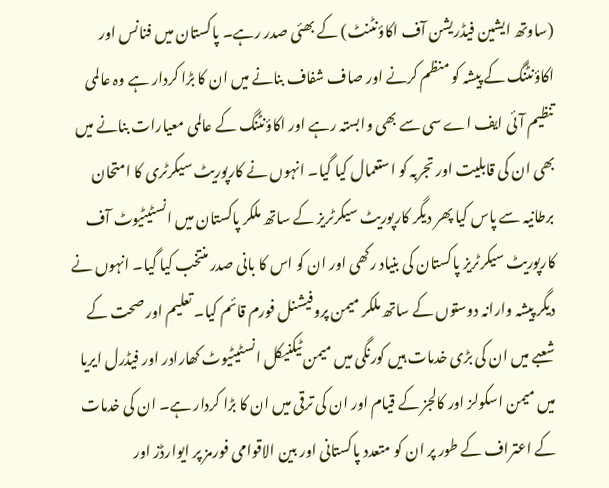(ساوتھ ایشین فیڈریشن آف اکاؤنٹنٹ) کے بھئی صدر رہے۔ پاکستان میں فنانس اور اکاؤنٹنگ کے پیشہ کو منظم کرنے اور صاف شفاف بنانے میں ان کا بڑا کردار ہے وہ عالمی تنظیم آئی ایف اے سی سے بھی وابستہ رہے اور اکاؤنٹنگ کے عالمی معیارات بنانے میں بھی ان کی قابلیت اور تجربہ کو استعمال کیا گیا۔ انہوں نے کارپوریٹ سیکرٹری کا امتحان برطانیہ سے پاس کیا پھر دیگر کارپوریٹ سیکرٹریز کے ساتھ ملکر پاکستان میں انسٹیٹیوٹ آف کارپوریٹ سیکرٹریز پاکستان کی بنیاد رکھی اور ان کو اس کا بانی صدر منتخب کیا گیا۔ انہوں نے دیگر پیشہ وارانہ دوستوں کے ساتھ ملکر میمن پروفیشنل فورم قائم کیا۔ تعلیم اور صحت کے شعبے میں ان کی بڑی خدمات ہیں کورنگی میں میمن ٹیکنیکل انسٹیٹیوٹ کھارادر اور فیڈرل ایریا میں میمن اسکولز اور کالجز کے قیام اور ان کی ترقی میں ان کا بڑا کردار ہے۔ ان کی خدمات کے اعتراف کے طور پر ان کو متعدد پاکستانی اور بین الاقوامی فورمز پر ایوارڈز اور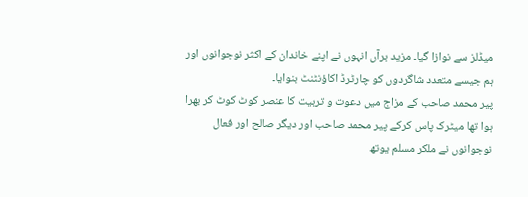میڈلز سے نوازا گیا۔ مزید برآں انہوں نے اپنے خاندان کے اکثر نوجوانوں اور ہم جیسے متعدد شاگردوں کو چارٹرڈ اکاؤنٹنٹ بنوایا۔
پیر محمد صاحب کے مزاج میں دعوت و تربیت کا عنصر کوٹ کوٹ کر بھرا ہوا تھا میٹرک پاس کرکے پیر محمد صاحب اور دیگر صالح اور فعال نوجوانوں نے ملکر مسلم یوتھ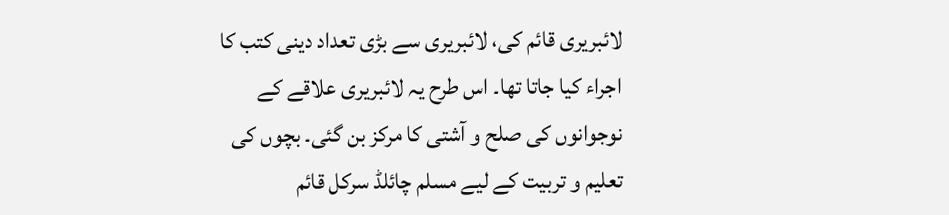لائبریری قائم کی، لائبریری سے بڑی تعداد دینی کتب کا اجراء کیا جاتا تھا۔ اس طرح یہ لائبریری علاقے کے نوجوانوں کی صلح و آشتی کا مرکز بن گئی۔ بچوں کی تعلیم و تربیت کے لیے مسلم چائلڈ سرکل قائم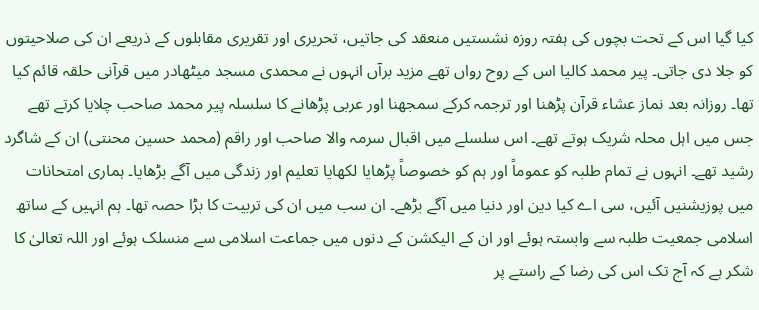کیا گیا اس کے تحت بچوں کی ہفتہ روزہ نشستیں منعقد کی جاتیں، تحریری اور تقریری مقابلوں کے ذریعے ان کی صلاحیتوں کو جلا دی جاتی۔ پیر محمد کالیا اس کے روح رواں تھے مزید برآں انہوں نے محمدی مسجد میٹھادر میں قرآنی حلقہ قائم کیا تھا۔ روزانہ بعد نماز عشاء قرآن پڑھنا اور ترجمہ کرکے سمجھنا اور عربی پڑھانے کا سلسلہ پیر محمد صاحب چلایا کرتے تھے جس میں اہل محلہ شریک ہوتے تھے۔ اس سلسلے میں اقبال سرمہ والا صاحب اور راقم (محمد حسین محنتی) ان کے شاگرد رشید تھے۔ انہوں نے تمام طلبہ کو عموماً اور ہم کو خصوصاً پڑھایا لکھایا تعلیم اور زندگی میں آگے بڑھایا۔ ہماری امتحانات میں پوزیشنیں آئیں، سی اے کیا دین اور دنیا میں آگے بڑھے۔ ان سب میں ان کی تربیت کا بڑا حصہ تھا۔ ہم انہیں کے ساتھ اسلامی جمعیت طلبہ سے وابستہ ہوئے اور ان کے الیکشن کے دنوں میں جماعت اسلامی سے منسلک ہوئے اور اللہ تعالیٰ کا شکر ہے کہ آج تک اس کی رضا کے راستے پر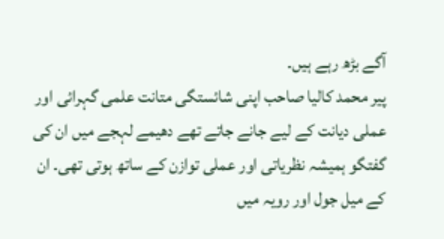آگے بڑھ رہے ہیں۔
پیر محمد کالیا صاحب اپنی شائستگی متانت علمی گہرائی اور عملی دیانت کے لیے جانے جاتے تھے دھیمے لہجے میں ان کی گفتگو ہمیشہ نظریاتی اور عملی توازن کے ساتھ ہوتی تھی۔ ان کے میل جول اور رویہ میں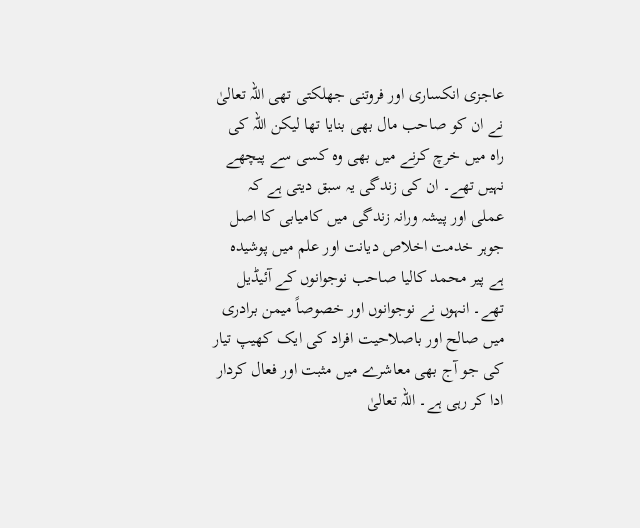عاجزی انکساری اور فروتنی جھلکتی تھی اللہ تعالیٰ نے ان کو صاحب مال بھی بنایا تھا لیکن اللہ کی راہ میں خرچ کرنے میں بھی وہ کسی سے پیچھے نہیں تھے۔ ان کی زندگی یہ سبق دیتی ہے کہ عملی اور پیشہ ورانہ زندگی میں کامیابی کا اصل جوہر خدمت اخلاص دیانت اور علم میں پوشیدہ ہے پیر محمد کالیا صاحب نوجوانوں کے آئیڈیل تھے۔ انہوں نے نوجوانوں اور خصوصاً میمن برادری میں صالح اور باصلاحیت افراد کی ایک کھیپ تیار کی جو آج بھی معاشرے میں مثبت اور فعال کردار ادا کر رہی ہے۔ اللہ تعالیٰ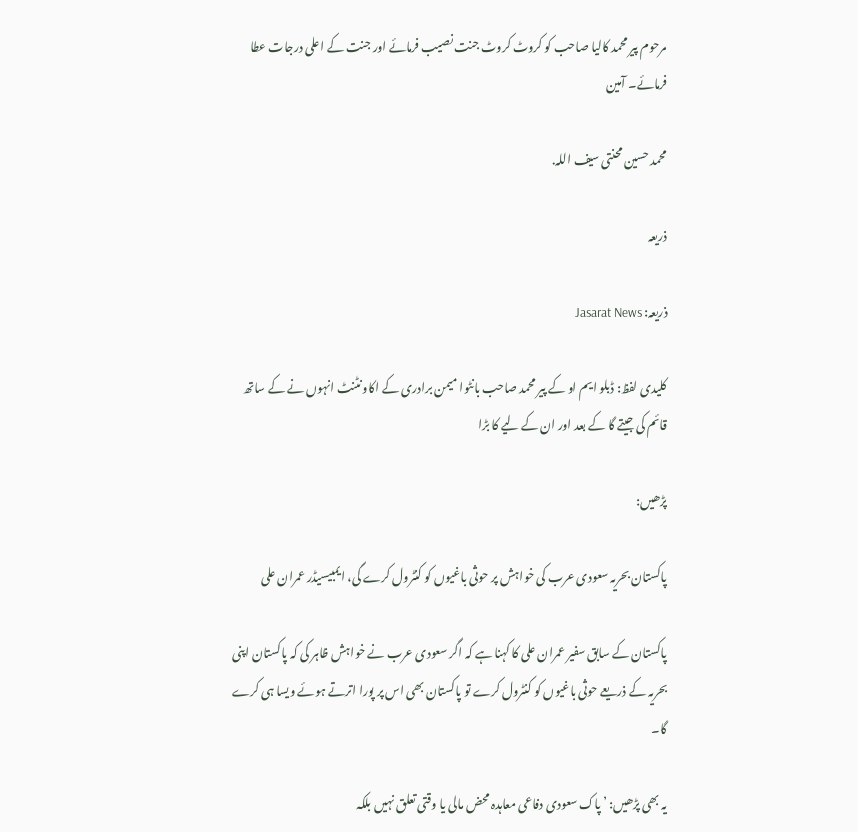مرحوم پیر محمد کالیا صاحب کو کروٹ کروٹ جنت نصیب فرمائے اور جنت کے اعلی درجات عطا فرمائے۔ آمین

محمد حسین محنتی سیف اللہ.

ذریعہ

ذریعہ: Jasarat News

کلیدی لفظ: ڈبلو ایم او کے پیر محمد صاحب بانٹوا میمن برادری کے اکاو نٹنٹ انہوں نے کے ساتھ قائم کی جیتے گا کے بعد اور ان کے لیے کا بڑا

پڑھیں:

پاکستان بحریہ سعودی عرب کی خواہش پر حوثی باغیوں کو کنٹرول کرے گی، ایمبیسیڈر عمران علی

پاکستان کے سابق سفیر عمران علی کا کہنا ہے کہ اگر سعودی عرب نے خواہش ظاہر کی کہ پاکستان اپنی بحریہ کے ذریعے حوثی باغیوں کو کنٹرول کرے تو پاکستان بھی اس پر پورا اترتے ہوئے ویسا ہی کرے گا۔

یہ بھی پڑھیں: ’پاک سعودی دفاعی معاہدہ محض مالی یا وقتی تعلق نہیں بلکہ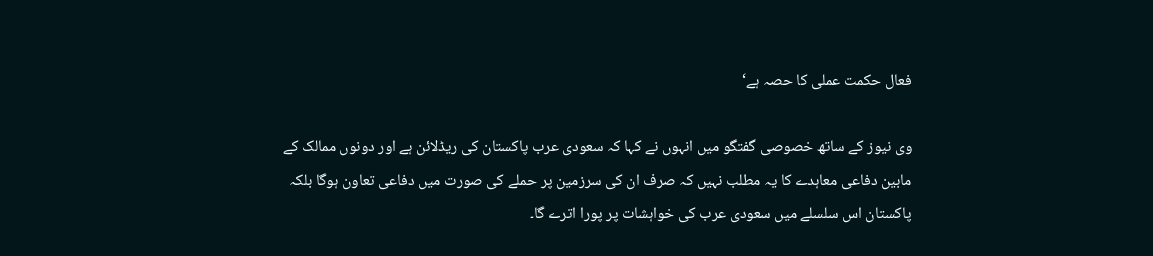فعال حکمت عملی کا حصہ ہے‘

وی نیوز کے ساتھ خصوصی گفتگو میں انہوں نے کہا کہ سعودی عرب پاکستان کی ریڈلائن ہے اور دونوں ممالک کے مابین دفاعی معاہدے کا یہ مطلب نہیں کہ صرف ان کی سرزمین پر حملے کی صورت میں دفاعی تعاون ہوگا بلکہ پاکستان اس سلسلے میں سعودی عرب کی خواہشات پر پورا اترے گا۔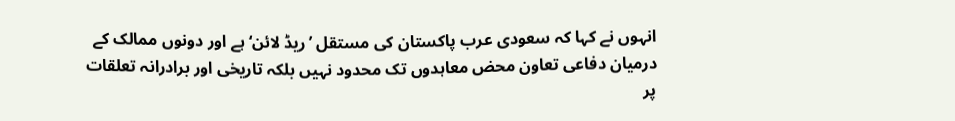انہوں نے کہا کہ سعودی عرب پاکستان کی مستقل ’ریڈ لائن‘ ہے اور دونوں ممالک کے درمیان دفاعی تعاون محض معاہدوں تک محدود نہیں بلکہ تاریخی اور برادرانہ تعلقات پر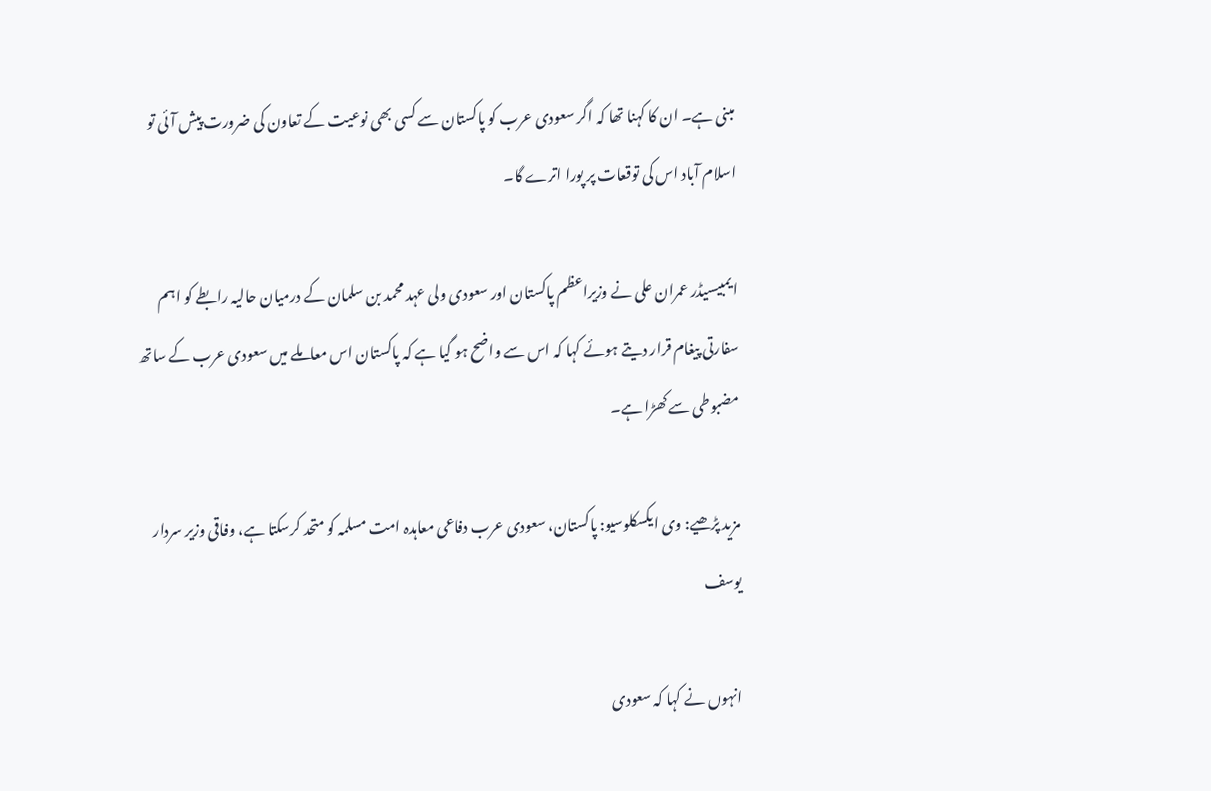مبنی ہے۔ ان کا کہنا تھا کہ اگر سعودی عرب کو پاکستان سے کسی بھی نوعیت کے تعاون کی ضرورت پیش آئی تو اسلام آباد اس کی توقعات پر پورا اترے گا۔

ایمبیسیڈر عمران علی نے وزیراعظم پاکستان اور سعودی ولی عہد محمد بن سلمان کے درمیان حالیہ رابطے کو اہم سفارتی پیغام قرار دیتے ہوئے کہا کہ اس سے واضح ہو گیا ہے کہ پاکستان اس معاملے میں سعودی عرب کے ساتھ مضبوطی سے کھڑا ہے۔

مزید پڑھیے: وی ایکسکلوسیو: پاکستان، سعودی عرب دفاعی معاہدہ امت مسلمہ کو متحد کرسکتا ہے، وفاقی وزیر سردار یوسف

انہوں نے کہا کہ سعودی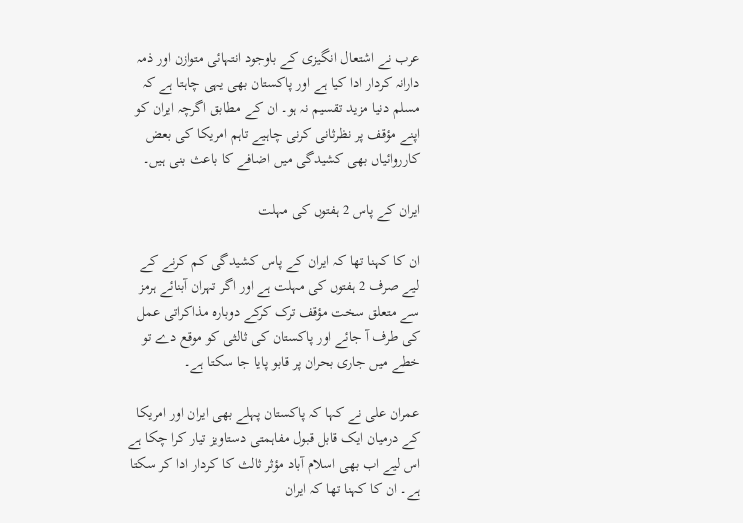عرب نے اشتعال انگیزی کے باوجود انتہائی متوازن اور ذمہ دارانہ کردار ادا کیا ہے اور پاکستان بھی یہی چاہتا ہے کہ مسلم دنیا مزید تقسیم نہ ہو۔ ان کے مطابق اگرچہ ایران کو اپنے مؤقف پر نظرثانی کرنی چاہیے تاہم امریکا کی بعض کارروائیاں بھی کشیدگی میں اضافے کا باعث بنی ہیں۔

ایران کے پاس 2 ہفتوں کی مہلت

ان کا کہنا تھا کہ ایران کے پاس کشیدگی کم کرنے کے لیے صرف 2 ہفتوں کی مہلت ہے اور اگر تہران آبنائے ہرمز سے متعلق سخت مؤقف ترک کرکے دوبارہ مذاکراتی عمل کی طرف آ جائے اور پاکستان کی ثالثی کو موقع دے تو خطے میں جاری بحران پر قابو پایا جا سکتا ہے۔

عمران علی نے کہا کہ پاکستان پہلے بھی ایران اور امریکا کے درمیان ایک قابل قبول مفاہمتی دستاویز تیار کرا چکا ہے اس لیے اب بھی اسلام آباد مؤثر ثالث کا کردار ادا کر سکتا ہے۔ ان کا کہنا تھا کہ ایران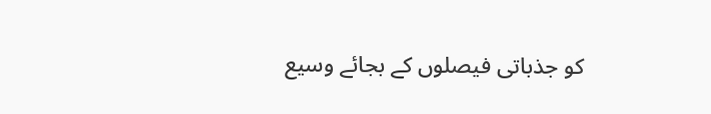کو جذباتی فیصلوں کے بجائے وسیع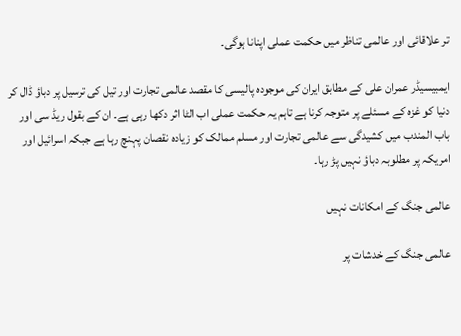تر علاقائی اور عالمی تناظر میں حکمت عملی اپنانا ہوگی۔

ایمبیسیڈر عمران علی کے مطابق ایران کی موجودہ پالیسی کا مقصد عالمی تجارت اور تیل کی ترسیل پر دباؤ ڈال کر دنیا کو غزہ کے مسئلے پر متوجہ کرنا ہے تاہم یہ حکمت عملی اب الٹا اثر دکھا رہی ہے۔ ان کے بقول ریڈ سی اور باب المندب میں کشیدگی سے عالمی تجارت اور مسلم ممالک کو زیادہ نقصان پہنچ رہا ہے جبکہ اسرائیل اور امریکہ پر مطلوبہ دباؤ نہیں پڑ رہا۔

عالمی جنگ کے امکانات نہیں

عالمی جنگ کے خدشات پر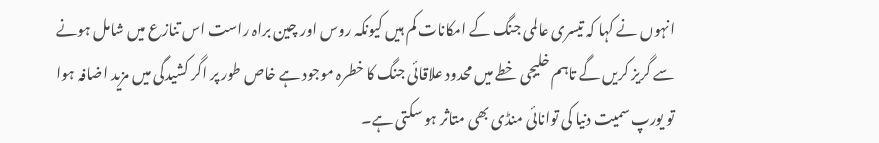انہوں نے کہا کہ تیسری عالمی جنگ کے امکانات کم ہیں کیونکہ روس اور چین براہ راست اس تنازع میں شامل ہونے سے گریز کریں گے تاہم خلیجی خطے میں محدود علاقائی جنگ کا خطرہ موجود ہے خاص طور پر اگر کشیدگی میں مزید اضافہ ہوا تو یورپ سمیت دنیا کی توانائی منڈی بھی متاثر ہو سکتی ہے۔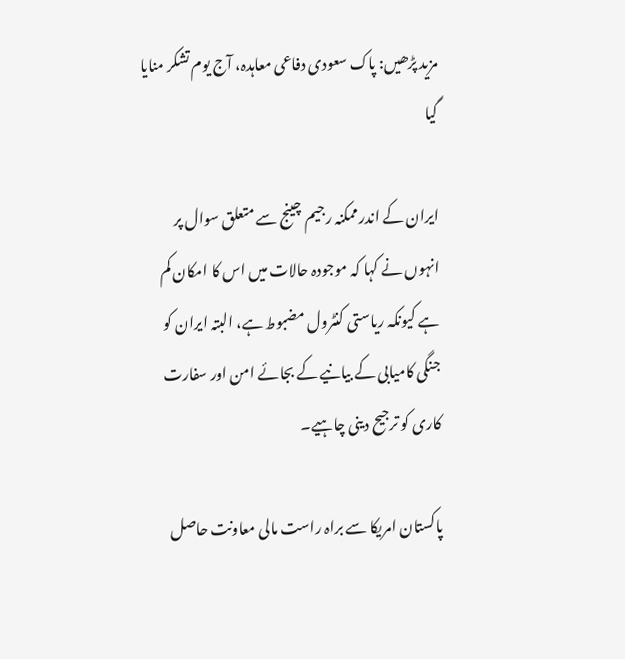مزید پڑھیں: پاک سعودی دفاعی معاہدہ، آج یوم تشکر منایا گیا

ایران کے اندر ممکنہ رجیم چینج سے متعلق سوال پر انہوں نے کہا کہ موجودہ حالات میں اس کا امکان کم ہے کیونکہ ریاستی کنٹرول مضبوط ہے، البتہ ایران کو جنگی کامیابی کے بیانیے کے بجائے امن اور سفارت کاری کو ترجیح دینی چاہیے۔

پاکستان امریکا سے براہ راست مالی معاونت حاصل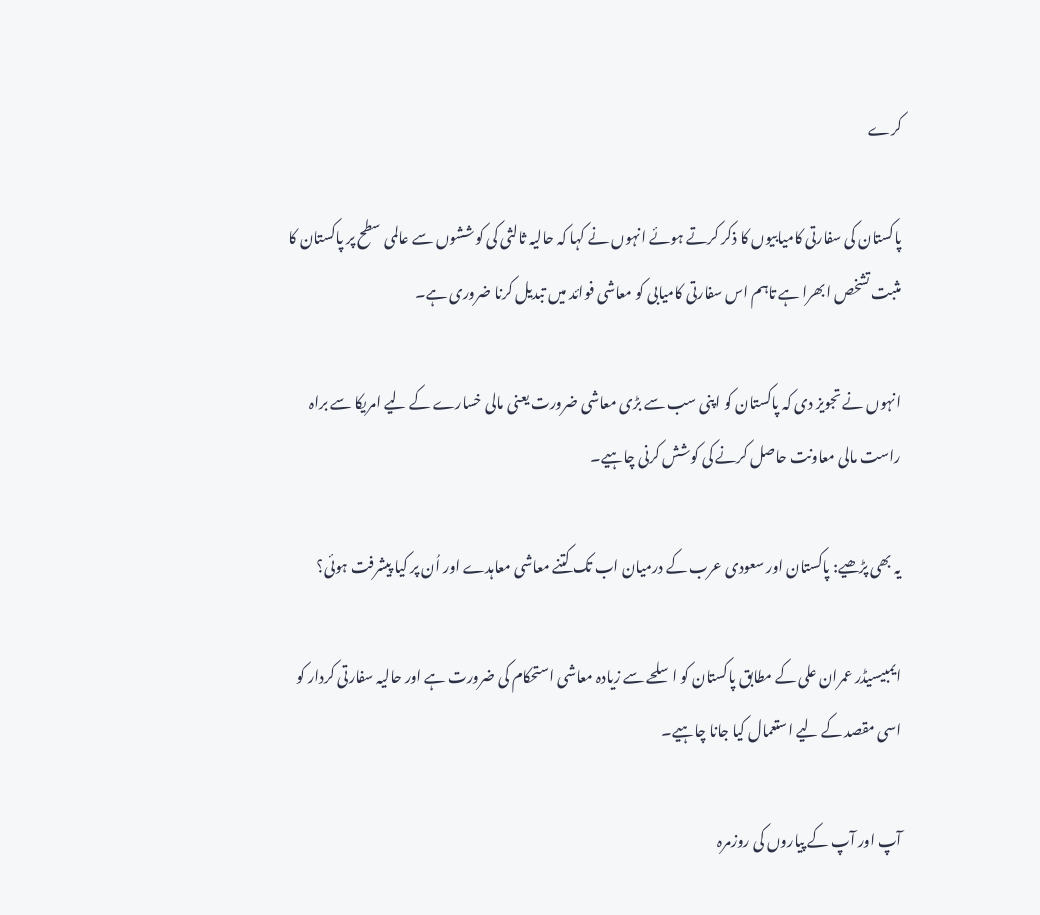کرے

پاکستان کی سفارتی کامیابیوں کا ذکر کرتے ہوئے انہوں نے کہا کہ حالیہ ثالثی کی کوششوں سے عالمی سطح پر پاکستان کا مثبت تشخص ابھرا ہے تاہم اس سفارتی کامیابی کو معاشی فوائد میں تبدیل کرنا ضروری ہے۔

انہوں نے تجویز دی کہ پاکستان کو اپنی سب سے بڑی معاشی ضرورت یعنی مالی خسارے کے لیے امریکا سے براہ راست مالی معاونت حاصل کرنے کی کوشش کرنی چاہیے۔

یہ بھی پڑھیے: پاکستان اور سعودی عرب کے درمیان اب تک کتنے معاشی معاہدے اور اُن پر کیا پیشرفت ہوئی؟

ایمبیسیڈر عمران علی کے مطابق پاکستان کو اسلحے سے زیادہ معاشی استحکام کی ضرورت ہے اور حالیہ سفارتی کردار کو اسی مقصد کے لیے استعمال کیا جانا چاہیے۔

آپ اور آپ کے پیاروں کی روزمرہ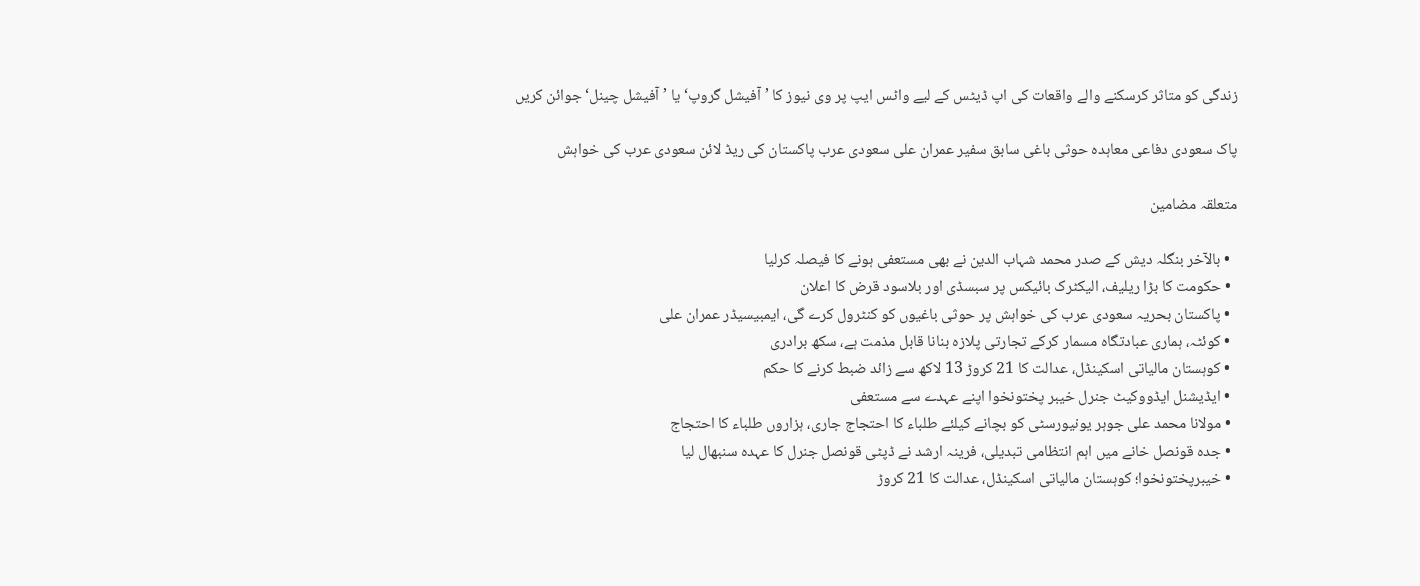زندگی کو متاثر کرسکنے والے واقعات کی اپ ڈیٹس کے لیے واٹس ایپ پر وی نیوز کا ’آفیشل گروپ‘ یا ’آفیشل چینل‘ جوائن کریں

پاک سعودی دفاعی معاہدہ حوثی باغی سابق سفیر عمران علی سعودی عرب پاکستان کی ریڈ لائن سعودی عرب کی خواہش

متعلقہ مضامین

  • بالآخر بنگلہ دیش کے صدر محمد شہاب الدین نے بھی مستعفی ہونے کا فیصلہ کرلیا
  • حکومت کا بڑا ریلیف، الیکٹرک بائیکس پر سبسڈی اور بلاسود قرض کا اعلان
  • پاکستان بحریہ سعودی عرب کی خواہش پر حوثی باغیوں کو کنٹرول کرے گی، ایمبیسیڈر عمران علی
  • کوئٹہ، ہماری عبادتگاہ مسمار کرکے تجارتی پلازہ بنانا قابل مذمت ہے، سکھ برادری
  • کوہستان مالیاتی اسکینڈل، عدالت کا 21 کروڑ 13 لاکھ سے زائد ضبط کرنے کا حکم
  • ایڈیشنل ایڈووکیٹ جنرل خیبر پختونخوا اپنے عہدے سے مستعفی
  • مولانا محمد علی جوہر یونیورسٹی کو بچانے کیلئے طلباء کا احتجاج جاری، ہزاروں طلباء کا احتجاج
  • جدہ قونصل خانے میں اہم انتظامی تبدیلی، فرینہ ارشد نے ڈپٹی قونصل جنرل کا عہدہ سنبھال لیا
  • خیبرپختونخوا؛ کوہستان مالیاتی اسکینڈل، عدالت کا 21 کروڑ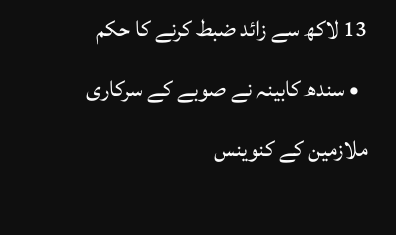13 لاکھ سے زائد ضبط کرنے کا حکم
  • سندھ کابینہ نے صوبے کے سرکاری ملازمین کے کنوینس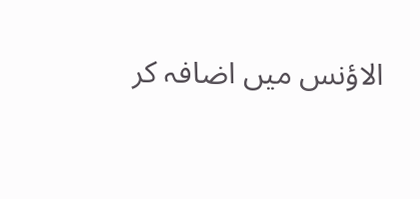الاؤنس میں اضافہ کر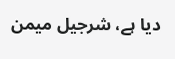دیا ہے، شرجیل میمن